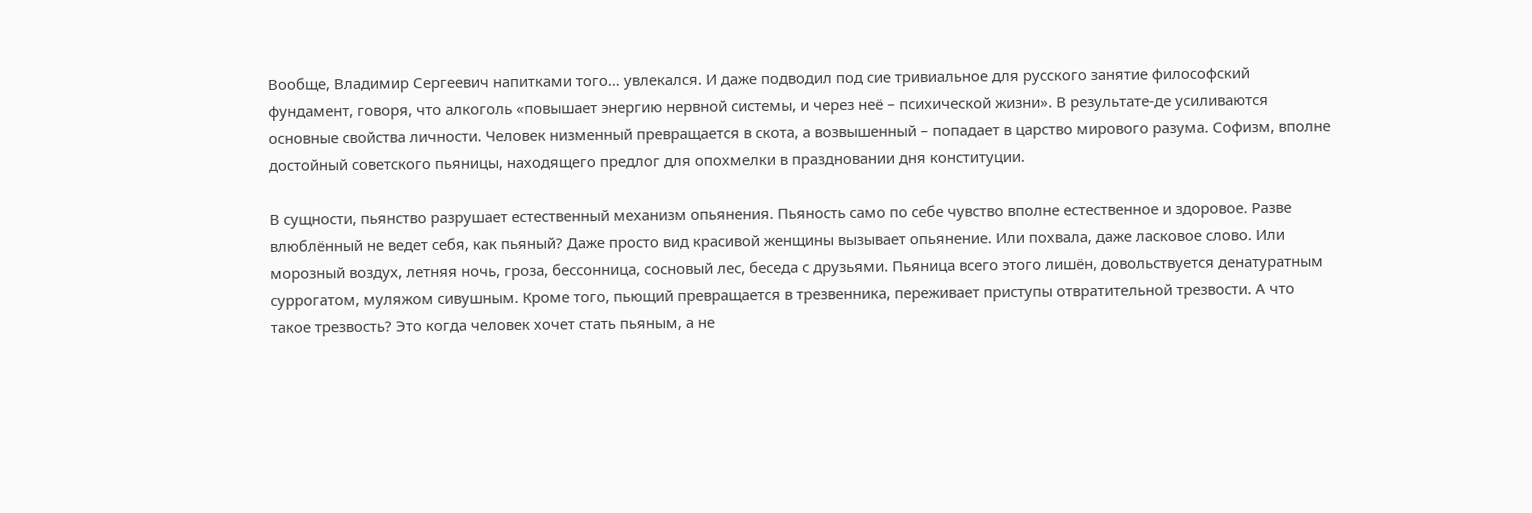Вообще, Владимир Сергеевич напитками того… увлекался. И даже подводил под сие тривиальное для русского занятие философский фундамент, говоря, что алкоголь «повышает энергию нервной системы, и через неё – психической жизни». В результате-де усиливаются основные свойства личности. Человек низменный превращается в скота, а возвышенный – попадает в царство мирового разума. Софизм, вполне достойный советского пьяницы, находящего предлог для опохмелки в праздновании дня конституции.

В сущности, пьянство разрушает естественный механизм опьянения. Пьяность само по себе чувство вполне естественное и здоровое. Разве влюблённый не ведет себя, как пьяный? Даже просто вид красивой женщины вызывает опьянение. Или похвала, даже ласковое слово. Или морозный воздух, летняя ночь, гроза, бессонница, сосновый лес, беседа с друзьями. Пьяница всего этого лишён, довольствуется денатуратным суррогатом, муляжом сивушным. Кроме того, пьющий превращается в трезвенника, переживает приступы отвратительной трезвости. А что такое трезвость? Это когда человек хочет стать пьяным, а не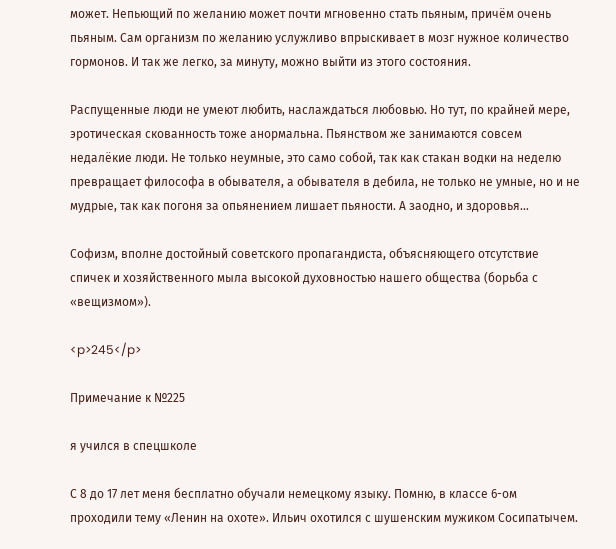может. Непьющий по желанию может почти мгновенно стать пьяным, причём очень пьяным. Сам организм по желанию услужливо впрыскивает в мозг нужное количество гормонов. И так же легко, за минуту, можно выйти из этого состояния.

Распущенные люди не умеют любить, наслаждаться любовью. Но тут, по крайней мере, эротическая скованность тоже анормальна. Пьянством же занимаются совсем недалёкие люди. Не только неумные, это само собой, так как стакан водки на неделю превращает философа в обывателя, а обывателя в дебила, не только не умные, но и не мудрые, так как погоня за опьянением лишает пьяности. А заодно, и здоровья…

Софизм, вполне достойный советского пропагандиста, объясняющего отсутствие спичек и хозяйственного мыла высокой духовностью нашего общества (борьба с «вещизмом»).

<p>245</p>

Примечание к №225

я учился в спецшколе

С 8 до 17 лет меня бесплатно обучали немецкому языку. Помню, в классе 6-ом проходили тему «Ленин на охоте». Ильич охотился с шушенским мужиком Сосипатычем.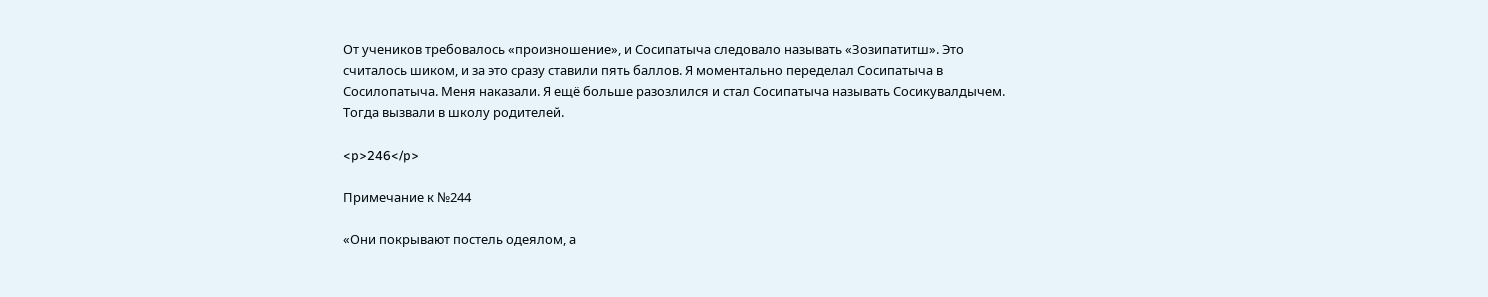От учеников требовалось «произношение», и Сосипатыча следовало называть «Зозипатитш». Это считалось шиком, и за это сразу ставили пять баллов. Я моментально переделал Сосипатыча в Сосилопатыча. Меня наказали. Я ещё больше разозлился и стал Сосипатыча называть Сосикувалдычем. Тогда вызвали в школу родителей.

<p>246</p>

Примечание к №244

«Они покрывают постель одеялом, а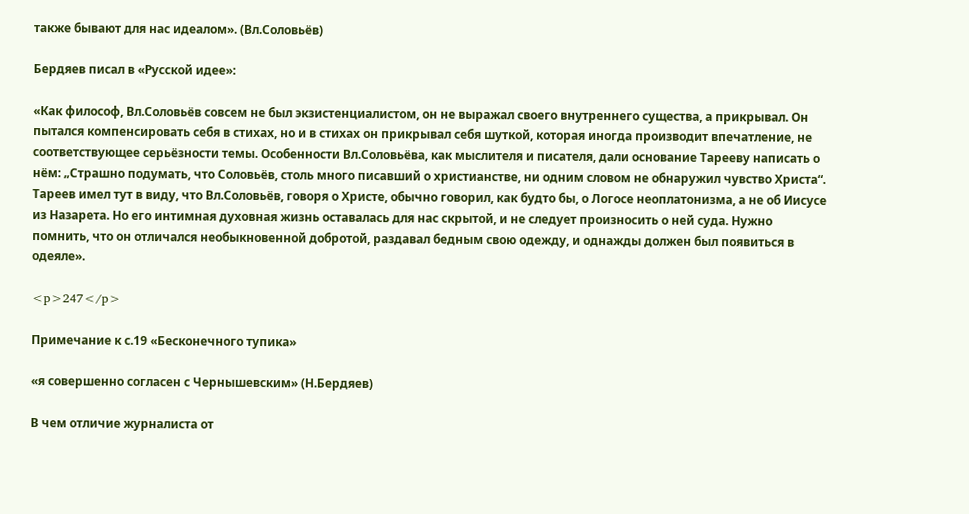также бывают для нас идеалом». (Вл.Соловьёв)

Бердяев писал в «Русской идее»:

«Как философ, Вл.Соловьёв совсем не был экзистенциалистом, он не выражал своего внутреннего существа, а прикрывал. Он пытался компенсировать себя в стихах, но и в стихах он прикрывал себя шуткой, которая иногда производит впечатление, не соответствующее серьёзности темы. Особенности Вл.Соловьёва, как мыслителя и писателя, дали основание Тарееву написать о нём: „Страшно подумать, что Соловьёв, столь много писавший о христианстве, ни одним словом не обнаружил чувство Христа“. Тареев имел тут в виду, что Вл.Соловьёв, говоря о Христе, обычно говорил, как будто бы, о Логосе неоплатонизма, а не об Иисусе из Назарета. Но его интимная духовная жизнь оставалась для нас скрытой, и не следует произносить о ней суда. Нужно помнить, что он отличался необыкновенной добротой, раздавал бедным свою одежду, и однажды должен был появиться в одеяле».

<p>247</p>

Примечание к с.19 «Бесконечного тупика»

«я совершенно согласен с Чернышевским» (Н.Бердяев)

В чем отличие журналиста от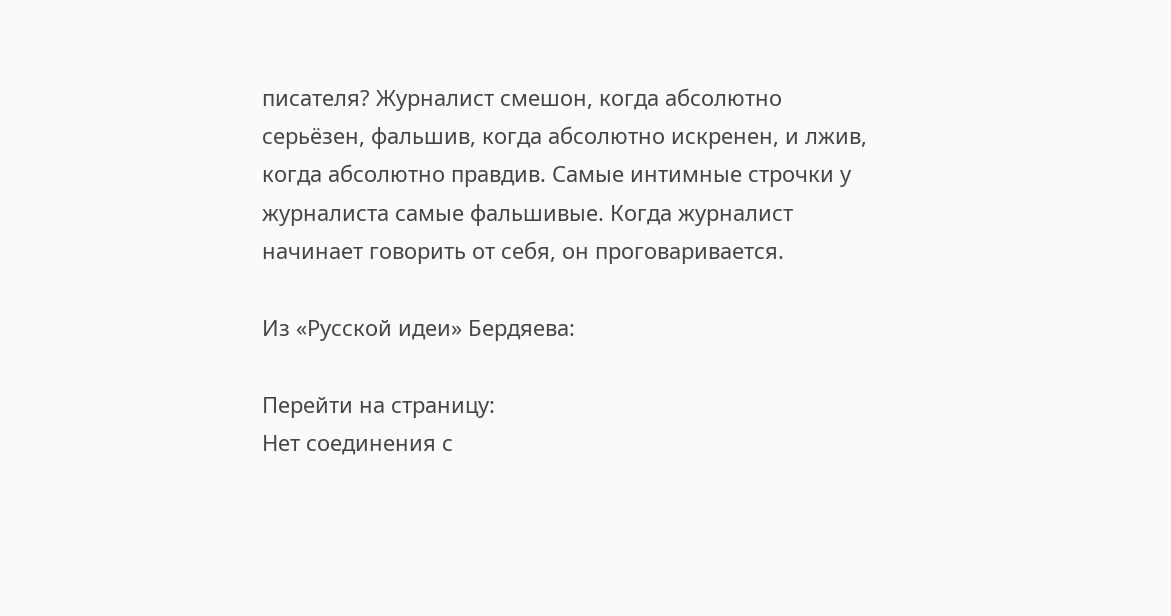писателя? Журналист смешон, когда абсолютно серьёзен, фальшив, когда абсолютно искренен, и лжив, когда абсолютно правдив. Самые интимные строчки у журналиста самые фальшивые. Когда журналист начинает говорить от себя, он проговаривается.

Из «Русской идеи» Бердяева:

Перейти на страницу:
Нет соединения с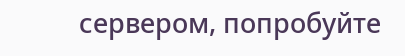сервером, попробуйте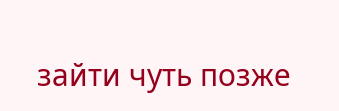зайти чуть позже